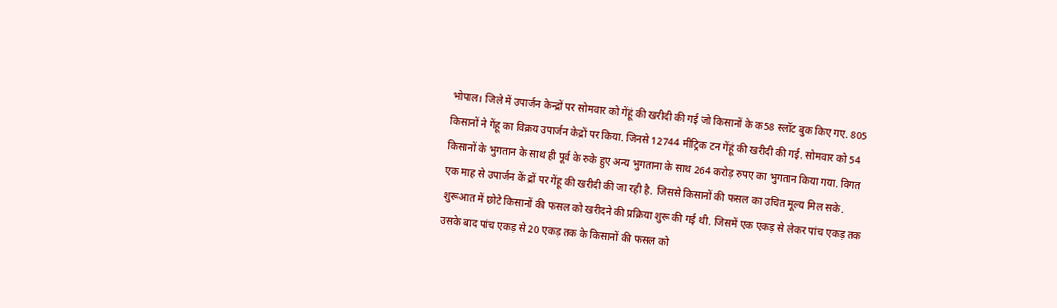भोपाल। जिले में उपार्जन केन्द्रों पर सोमवार को गेंहूं की खरीदी की गई जो किसानों के क58 स्लॉट बुक किए गए. 805 किसानों ने गेंहू का विक्रय उपार्जन केद्रों पर किया. जिनसे 12744 मीट्रिक टन गेंहूं की खरीदी की गई. सोमवार को 54 किसानों के भुगतान के साथ ही पूर्व के रुके हुए अन्य भुगताना के साथ 264 करोड़ रुपए का भुगतान किया गया. विगत एक माह से उपार्जन कें द्रों पर गेंहू की खरीदी की जा रही है. जिससे किसानों की फसल का उचित मूल्य मिल सके. शुरूआत में छोटे किसानों की फसल को खरीदने की प्रक्रिया शुरू की गई थी. जिसमें एक एकड़ से लेकर पांच एकड़ तक उसके बाद पांच एकड़ से 20 एकड़ तक के किसानों की फसल को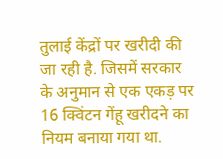तुलाई केंद्रों पर खरीदी की जा रही है. जिसमें सरकार के अनुमान से एक एकड़ पर 16 क्विंटन गेंहू खरीदने का नियम बनाया गया था.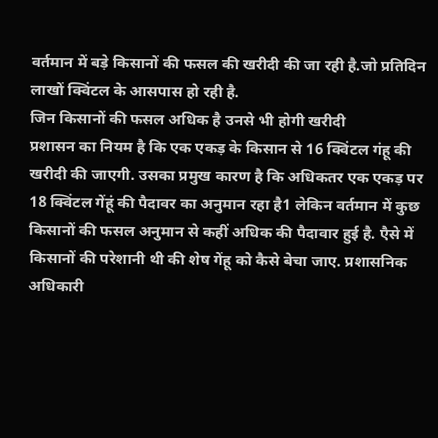वर्तमान में बड़े किसानों की फसल की खरीदी की जा रही है.जो प्रतिदिन लाखों क्विंटल के आसपास हो रही है.
जिन किसानों की फसल अधिक है उनसे भी होगी खरीदी
प्रशासन का नियम है कि एक एकड़ के किसान से 16 क्विंटल गंहू की खरीदी की जाएगी. उसका प्रमुख कारण है कि अधिकतर एक एकड़ पर 18 क्विंटल गेंहूं की पैदावर का अनुमान रहा है1 लेकिन वर्तमान में कुछ किसानों की फसल अनुमान से कहीं अधिक की पैदावार हुई है. एैसे में किसानों की परेशानी थी की शेष गेंहू को कैसे बेचा जाए. प्रशासनिक अधिकारी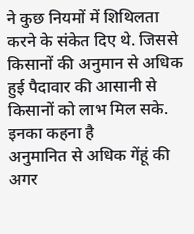ने कुछ नियमों में शिथिलता करने के संकेत दिए थे. जिससे किसानों की अनुमान से अधिक हुई पैदावार की आसानी से किसानों को लाभ मिल सके.
इनका कहना है
अनुमानित से अधिक गेंहूं की अगर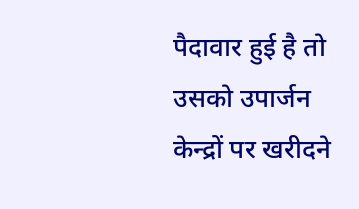पैदावार हुई है तो उसको उपार्जन केन्द्रों पर खरीदने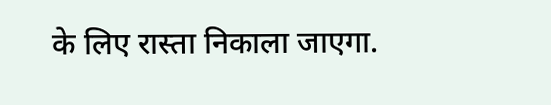के लिए रास्ता निकाला जाएगा.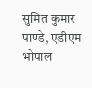सुमित कुमार पाण्डे, एडीएम भोपाल